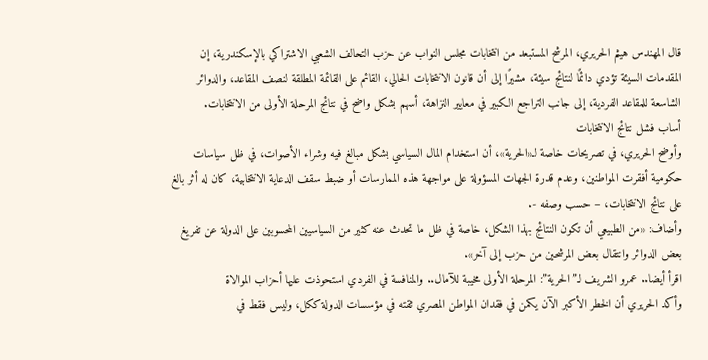قال المهندس هيثم الحريري، المرشح المستبعد من انتخابات مجلس النواب عن حزب التحالف الشعبي الاشتراكي بالإسكندرية، إن المقدمات السيئة تؤدي دائمًا لنتائج سيئة، مشيرًا إلى أن قانون الانتخابات الحالي، القائم على القائمة المطلقة لنصف المقاعد، والدوائر الشاسعة للمقاعد الفردية، إلى جانب التراجع الكبير في معايير النزاهة، أسهم بشكل واضح في نتائج المرحلة الأولى من الانتخابات.
أساب فشل نتائج الانتخابات
وأوضح الحريري، في تصريحات خاصة لـ«الحرية»، أن استخدام المال السياسي بشكل مبالغ فيه وشراء الأصوات، في ظل سياسات حكومية أفقرت المواطنين، وعدم قدرة الجهات المسؤولة على مواجهة هذه الممارسات أو ضبط سقف الدعاية الانتخابية، كان له أثر بالغ على نتائج الانتخابات، – حسب وصفه -.
وأضاف: «من الطبيعي أن تكون النتائج بهذا الشكل، خاصة في ظل ما تحدث عنه كثير من السياسيين المحسوبين على الدولة عن تفريغ بعض الدوائر وانتقال بعض المرشحين من حزب إلى آخر».
اقرأ أيضا.. عمرو الشريف لـ”الحرية”: المرحلة الأولى مخيبة للآمال.. والمنافسة في الفردي استحوذت عليها أحزاب الموالاة
وأكد الحريري أن الخطر الأكبر الآن يكمن في فقدان المواطن المصري ثقته في مؤسسات الدولة ككل، وليس فقط في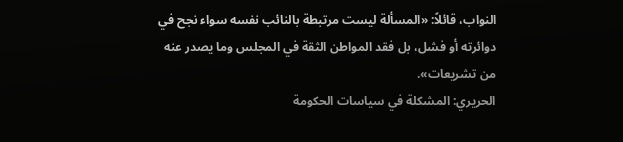النواب، قائلاً: «المسألة ليست مرتبطة بالنائب نفسه سواء نجح في دوائرته أو فشل، بل فقد المواطن الثقة في المجلس وما يصدر عنه من تشريعات».
الحريري: المشكلة في سياسات الحكومة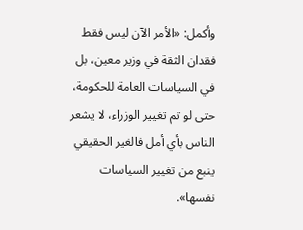وأكمل: «الأمر الآن ليس فقط فقدان الثقة في وزير معين، بل في السياسات العامة للحكومة، حتى لو تم تغيير الوزراء، لا يشعر الناس بأي أمل فالغير الحقيقي ينبع من تغيير السياسات نفسها».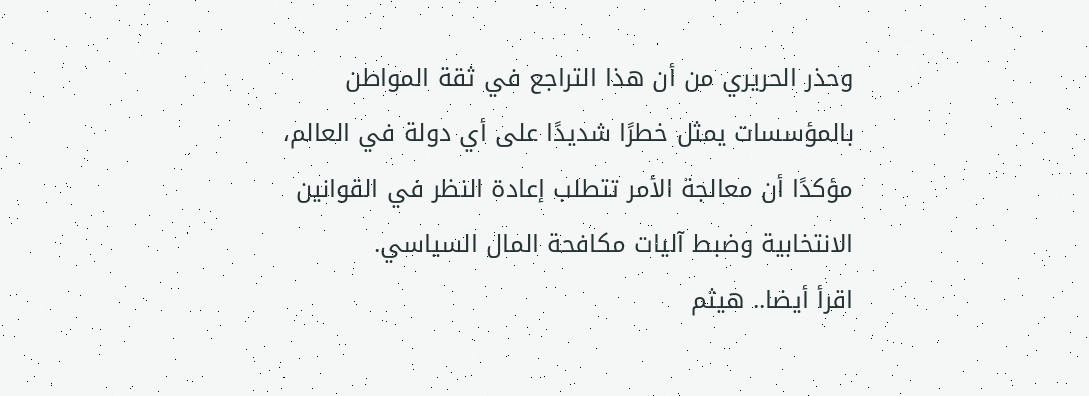وحذر الحريري من أن هذا التراجع في ثقة المواطن بالمؤسسات يمثل خطرًا شديدًا على أي دولة في العالم، مؤكدًا أن معالجة الأمر تتطلب إعادة النظر في القوانين الانتخابية وضبط آليات مكافحة المال السياسي.
اقرأ أيضا.. هيثم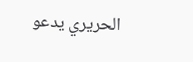الحريري يدعو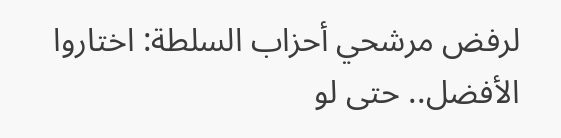لرفض مرشحي أحزاب السلطة: اختاروا الأفضل.. حتى لو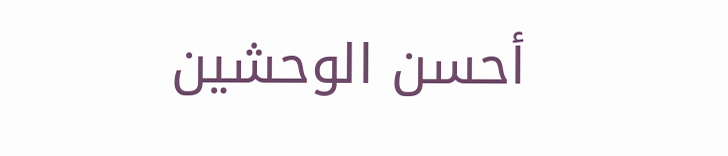أحسن الوحشين